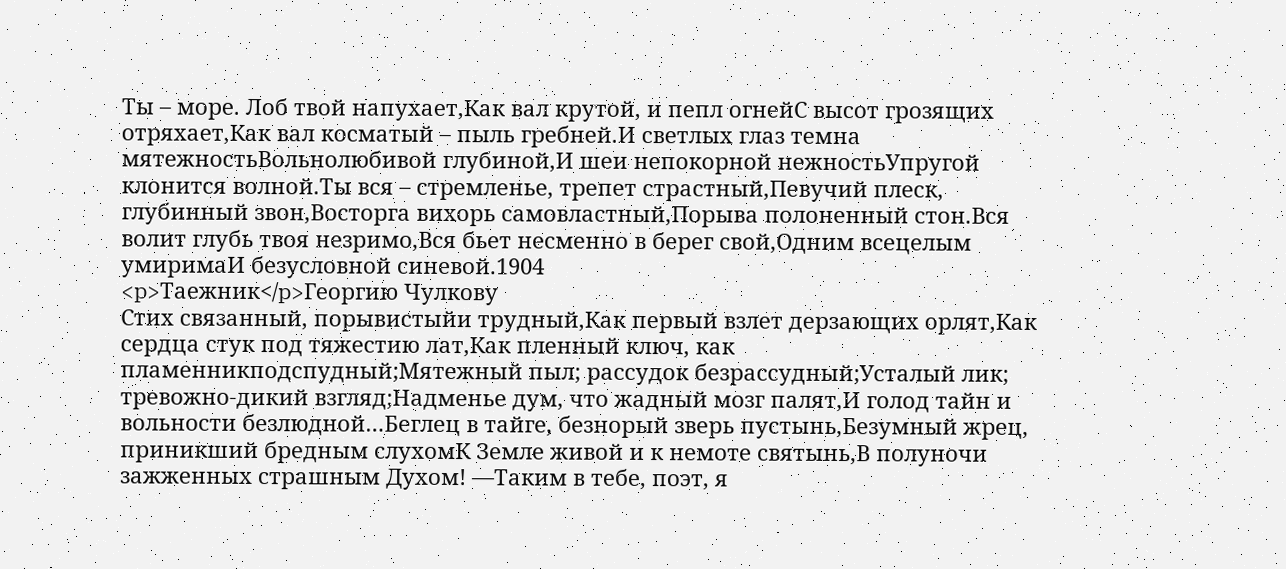Ты – море. Лоб твой напухает,Как вал крутой, и пепл огнейС высот грозящих отряхает,Как вал косматый – пыль гребней.И светлых глаз темна мятежностьВольнолюбивой глубиной,И шеи непокорной нежностьУпругой клонится волной.Ты вся – стремленье, трепет страстный,Певучий плеск, глубинный звон,Восторга вихорь самовластный,Порыва полоненный стон.Вся волит глубь твоя незримо,Вся бьет несменно в берег свой,Одним всецелым умиримаИ безусловной синевой.1904
<p>Таежник</p>Георгию Чулкову
Стих связанный, порывистыйи трудный,Как первый взлет дерзающих орлят,Как сердца стук под тяжестию лат,Как пленный ключ, как пламенникподспудный;Мятежный пыл; рассудок безрассудный;Усталый лик; тревожно-дикий взгляд;Надменье дум, что жадный мозг палят,И голод тайн и вольности безлюдной…Беглец в тайге, безнорый зверь пустынь,Безумный жрец, приникший бредным слухомК Земле живой и к немоте святынь,В полуночи зажженных страшным Духом! —Таким в тебе, поэт, я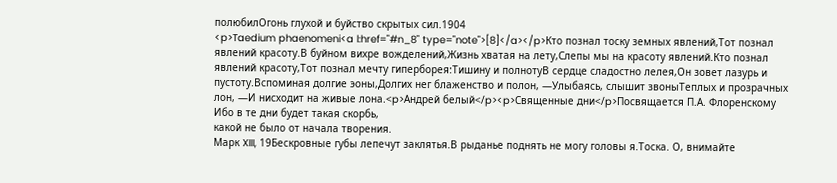полюбилОгонь глухой и буйство скрытых сил.1904
<p>Taedium phaenomeni<a l:href="#n_8" type="note">[8]</a></p>Кто познал тоску земных явлений,Тот познал явлений красоту.В буйном вихре вожделений,Жизнь хватая на лету,Слепы мы на красоту явлений.Кто познал явлений красоту,Тот познал мечту гиперборея:Тишину и полнотуВ сердце сладостно лелея,Он зовет лазурь и пустоту.Вспоминая долгие эоны,Долгих нег блаженство и полон, —Улыбаясь, слышит звоныТеплых и прозрачных лон, —И нисходит на живые лона.<p>Андрей белый</p><p>Священные дни</p>Посвящается П.А. Флоренскому
Ибо в те дни будет такая скорбь,
какой не было от начала творения.
Марк XIII, 19Бескровные губы лепечут заклятья.В рыданье поднять не могу головы я.Тоска. О, внимайте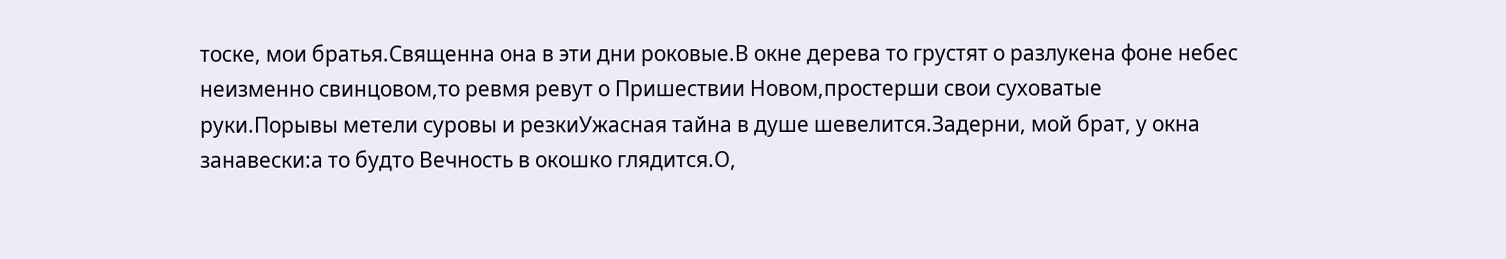тоске, мои братья.Священна она в эти дни роковые.В окне дерева то грустят о разлукена фоне небес неизменно свинцовом,то ревмя ревут о Пришествии Новом,простерши свои суховатые руки.Порывы метели суровы и резкиУжасная тайна в душе шевелится.Задерни, мой брат, у окна занавески:а то будто Вечность в окошко глядится.О,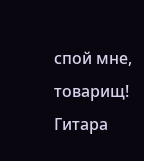спой мне, товарищ! Гитара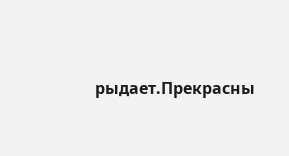рыдает.Прекрасны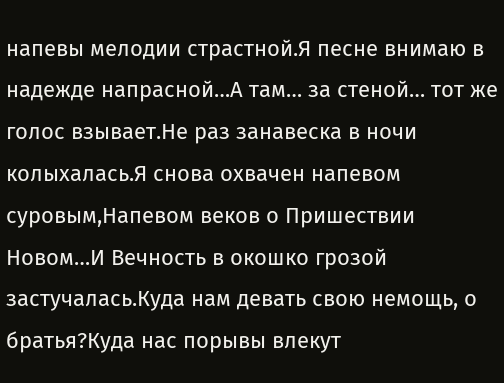напевы мелодии страстной.Я песне внимаю в надежде напрасной…А там… за стеной… тот же голос взывает.Не раз занавеска в ночи колыхалась.Я снова охвачен напевом суровым,Напевом веков о Пришествии Новом…И Вечность в окошко грозой застучалась.Куда нам девать свою немощь, о братья?Куда нас порывы влекут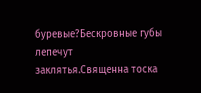буревые?Бескровные губы лепечут заклятья.Священна тоска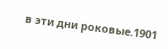в эти дни роковые.1901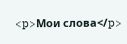<p>Мои слова</p>